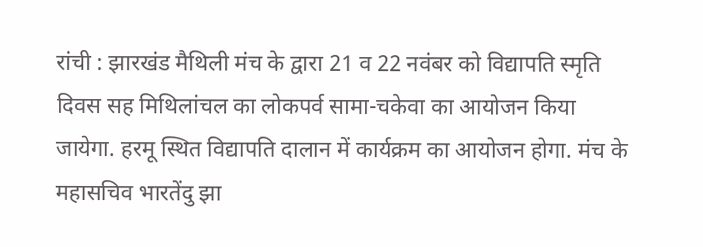रांची : झारखंड मैथिली मंच के द्वारा 21 व 22 नवंबर को विद्यापति स्मृति दिवस सह मिथिलांचल का लोकपर्व सामा-चकेवा का आयोजन किया जायेगा. हरमू स्थित विद्यापति दालान में कार्यक्रम का आयोजन होगा. मंच के महासचिव भारतेंदु झा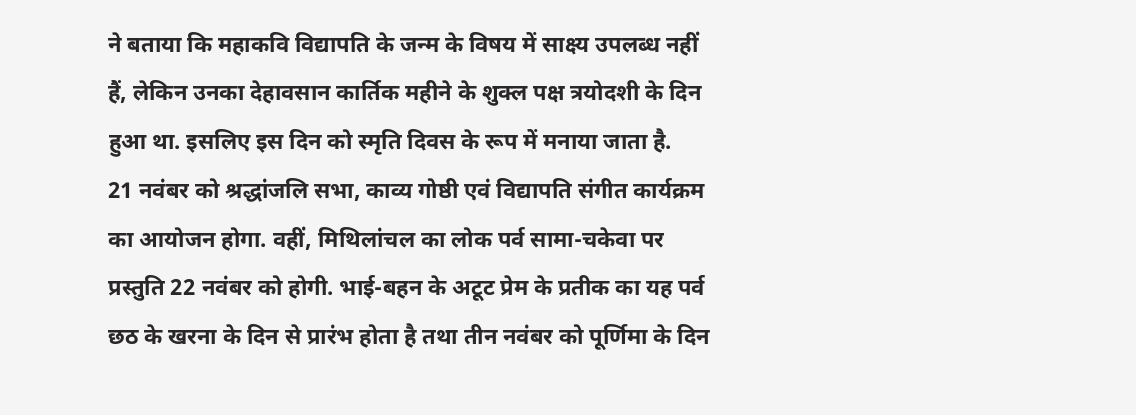ने बताया कि महाकवि विद्यापति के जन्म के विषय में साक्ष्य उपलब्ध नहीं हैं, लेकिन उनका देहावसान कार्तिक महीने के शुक्ल पक्ष त्रयोदशी के दिन हुआ था. इसलिए इस दिन को स्मृति दिवस के रूप में मनाया जाता है.
21 नवंबर को श्रद्धांजलि सभा, काव्य गोष्ठी एवं विद्यापति संगीत कार्यक्रम का आयोजन होगा. वहीं, मिथिलांचल का लोक पर्व सामा-चकेवा पर प्रस्तुति 22 नवंबर को होगी. भाई-बहन के अटूट प्रेम के प्रतीक का यह पर्व छठ के खरना के दिन से प्रारंभ होता है तथा तीन नवंबर को पूर्णिमा के दिन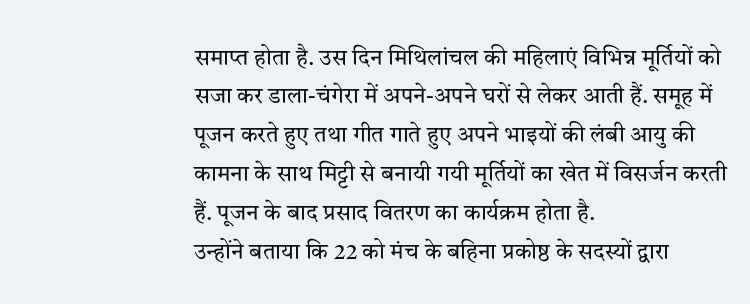समाप्त होता है. उस दिन मिथिलांचल की महिलाएं विभिन्न मूर्तियों को सजा कर डाला-चंगेरा में अपने-अपने घरों से लेकर आती हैं. समूह में पूजन करते हुए तथा गीत गाते हुए अपने भाइयों की लंबी आयु की कामना के साथ मिट्टी से बनायी गयी मूर्तियों का खेत में विसर्जन करती हैं. पूजन के बाद प्रसाद वितरण का कार्यक्रम होता है.
उन्होंने बताया कि 22 को मंच के बहिना प्रकोष्ठ के सदस्यों द्वारा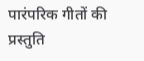पारंपरिक गीतों की प्रस्तुति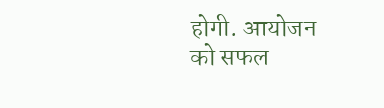होगी. आयोजन को सफल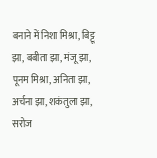बनाने में निशा मिश्रा, बिट्टू झा, बबीता झा, मंजू झा, पूनम मिश्रा, अनिता झा, अर्चना झा, शकंतुला झा, सरोज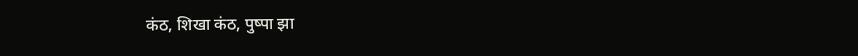कंठ, शिखा कंठ, पुष्पा झा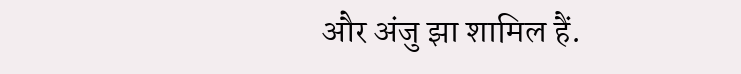और अंजु झा शामिल हैं.